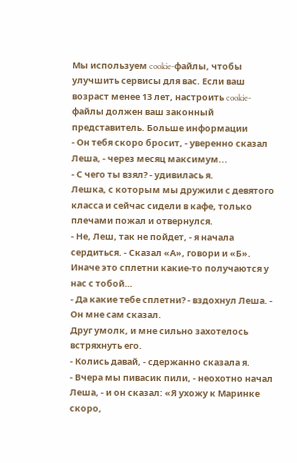Мы используем cookie-файлы, чтобы улучшить сервисы для вас. Если ваш возраст менее 13 лет, настроить cookie-файлы должен ваш законный представитель. Больше информации
- Он тебя скоро бросит, - уверенно сказал Леша, - через месяц максимум...
- С чего ты взял? - удивилась я.
Лешка, с которым мы дружили с девятого класса и сейчас сидели в кафе, только плечами пожал и отвернулся.
- Не, Леш, так не пойдет, - я начала сердиться. - Сказал «А», говори и «Б». Иначе это сплетни какие-то получаются у нас с тобой…
- Да какие тебе сплетни? - вздохнул Леша. - Он мне сам сказал.
Друг умолк, и мне сильно захотелось встряхнуть его.
- Колись давай, - сдержанно сказала я.
- Вчера мы пивасик пили, - неохотно начал Леша, - и он сказал: «Я ухожу к Маринке скоро,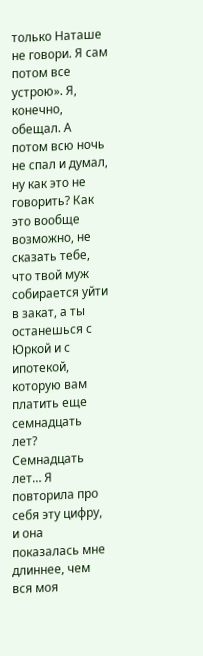только Наташе не говори. Я сам потом все устрою». Я, конечно, обещал. А потом всю ночь не спал и думал, ну как это не говорить? Как это вообще возможно, не сказать тебе, что твой муж собирается уйти в закат, а ты останешься с Юркой и с ипотекой, которую вам платить еще семнадцать лет?
Семнадцать лет… Я повторила про себя эту цифру, и она показалась мне длиннее, чем вся моя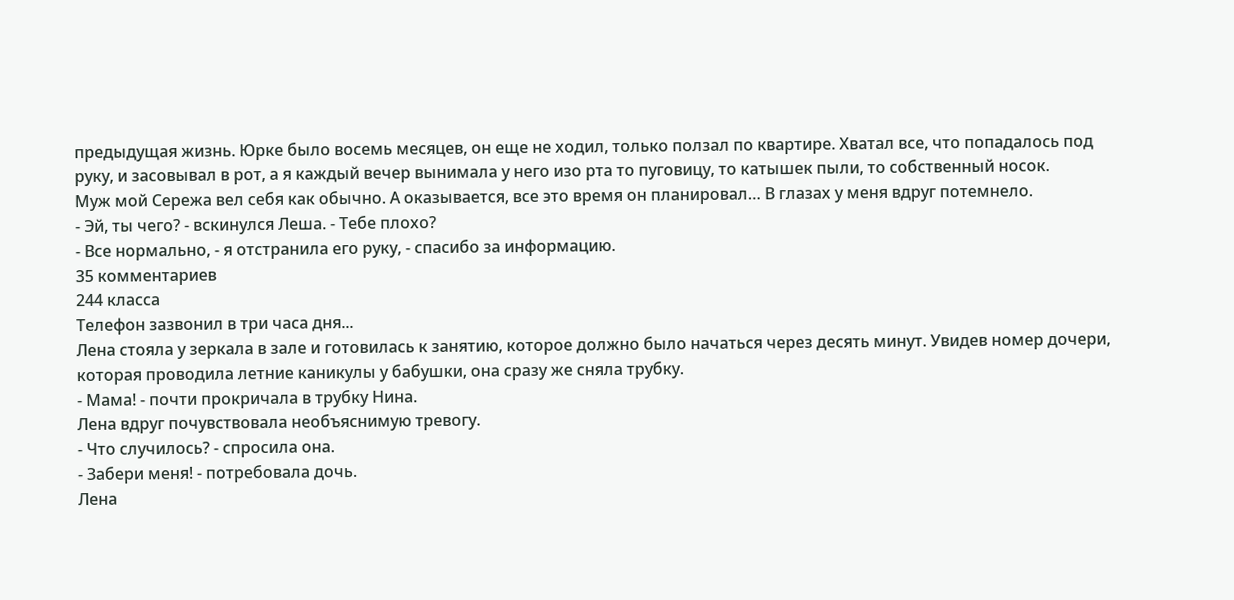предыдущая жизнь. Юрке было восемь месяцев, он еще не ходил, только ползал по квартире. Хватал все, что попадалось под руку, и засовывал в рот, а я каждый вечер вынимала у него изо рта то пуговицу, то катышек пыли, то собственный носок.
Муж мой Сережа вел себя как обычно. А оказывается, все это время он планировал… В глазах у меня вдруг потемнело.
- Эй, ты чего? - вскинулся Леша. - Тебе плохо?
- Все нормально, - я отстранила его руку, - спасибо за информацию.
35 комментариев
244 класса
Телефон зазвонил в три часа дня...
Лена стояла у зеркала в зале и готовилась к занятию, которое должно было начаться через десять минут. Увидев номер дочери, которая проводила летние каникулы у бабушки, она сразу же сняла трубку.
- Мама! - почти прокричала в трубку Нина.
Лена вдруг почувствовала необъяснимую тревогу.
- Что случилось? - спросила она.
- Забери меня! - потребовала дочь.
Лена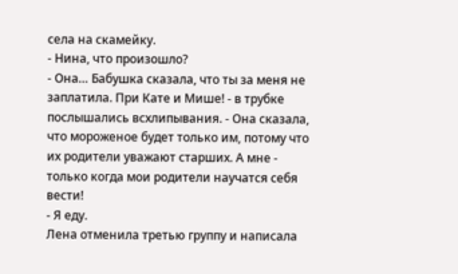села на скамейку.
- Нина, что произошло?
- Она… Бабушка сказала, что ты за меня не заплатила. При Кате и Мише! - в трубке послышались всхлипывания. - Она сказала, что мороженое будет только им, потому что их родители уважают старших. А мне - только когда мои родители научатся себя вести!
- Я еду.
Лена отменила третью группу и написала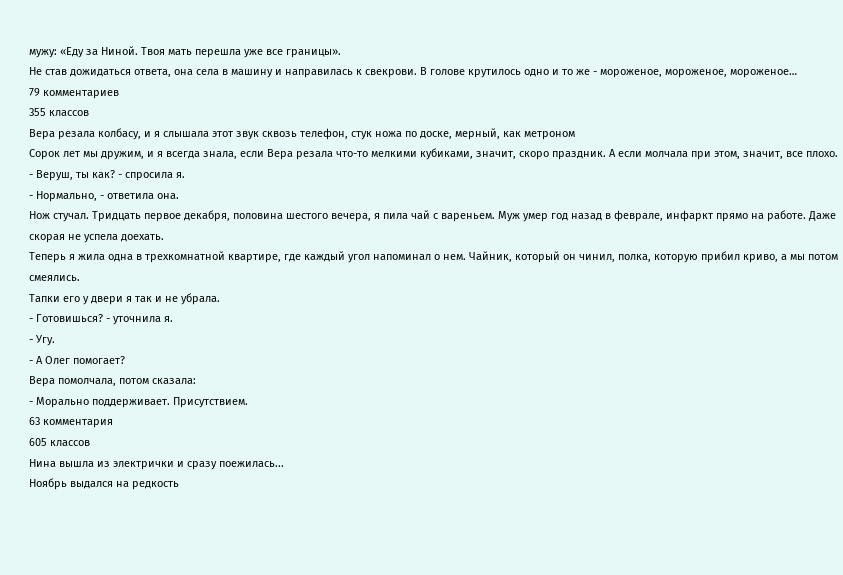мужу: «Еду за Ниной. Твоя мать перешла уже все границы».
Не став дожидаться ответа, она села в машину и направилась к свекрови. В голове крутилось одно и то же - мороженое, мороженое, мороженое…
79 комментариев
355 классов
Вера резала колбасу, и я слышала этот звук сквозь телефон, стук ножа по доске, мерный, как метроном
Сорок лет мы дружим, и я всегда знала, если Вера резала что-то мелкими кубиками, значит, скоро праздник. А если молчала при этом, значит, все плохо.
- Веруш, ты как? - спросила я.
- Нормально, - ответила она.
Нож стучал. Тридцать первое декабря, половина шестого вечера, я пила чай с вареньем. Муж умер год назад в феврале, инфаркт прямо на работе. Даже скорая не успела доехать.
Теперь я жила одна в трехкомнатной квартире, где каждый угол напоминал о нем. Чайник, который он чинил, полка, которую прибил криво, а мы потом смеялись.
Тапки его у двери я так и не убрала.
- Готовишься? - уточнила я.
- Угу.
- А Олег помогает?
Вера помолчала, потом сказала:
- Морально поддерживает. Присутствием.
63 комментария
605 классов
Нина вышла из электрички и сразу поежилась...
Ноябрь выдался на редкость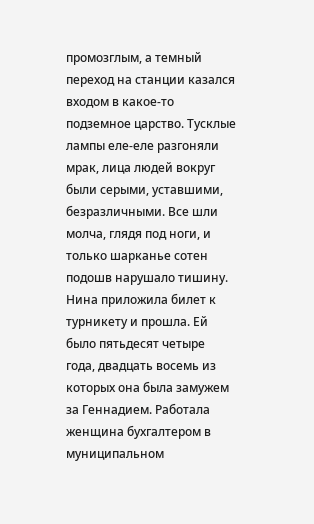промозглым, а темный переход на станции казался входом в какое-то подземное царство. Тусклые лампы еле-еле разгоняли мрак, лица людей вокруг были серыми, уставшими, безразличными. Все шли молча, глядя под ноги, и только шарканье сотен подошв нарушало тишину.
Нина приложила билет к турникету и прошла. Ей было пятьдесят четыре года, двадцать восемь из которых она была замужем за Геннадием. Работала женщина бухгалтером в муниципальном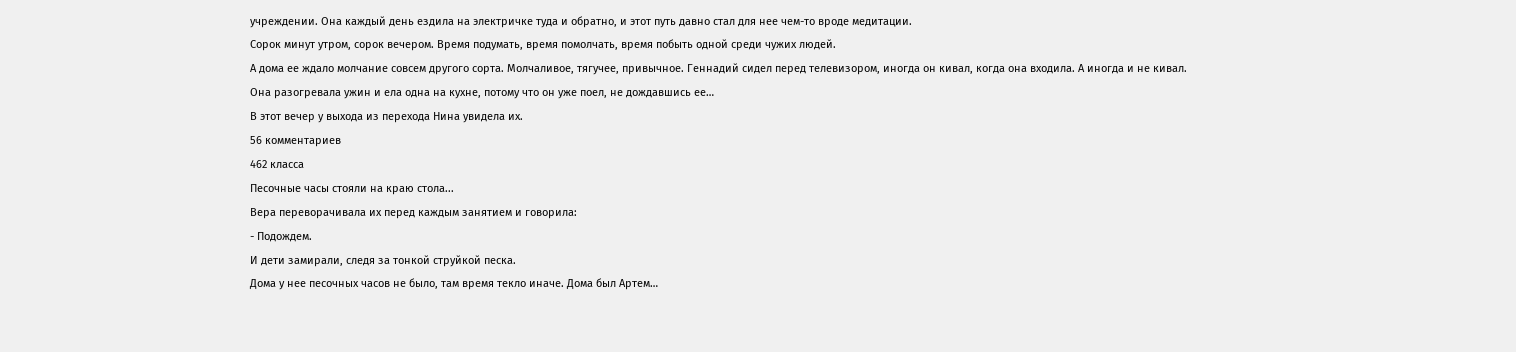учреждении. Она каждый день ездила на электричке туда и обратно, и этот путь давно стал для нее чем-то вроде медитации.
Сорок минут утром, сорок вечером. Время подумать, время помолчать, время побыть одной среди чужих людей.
А дома ее ждало молчание совсем другого сорта. Молчаливое, тягучее, привычное. Геннадий сидел перед телевизором, иногда он кивал, когда она входила. А иногда и не кивал.
Она разогревала ужин и ела одна на кухне, потому что он уже поел, не дождавшись ее…
В этот вечер у выхода из перехода Нина увидела их.
56 комментариев
462 класса
Песочные часы стояли на краю стола...
Вера переворачивала их перед каждым занятием и говорила:
- Подождем.
И дети замирали, следя за тонкой струйкой песка.
Дома у нее песочных часов не было, там время текло иначе. Дома был Артем…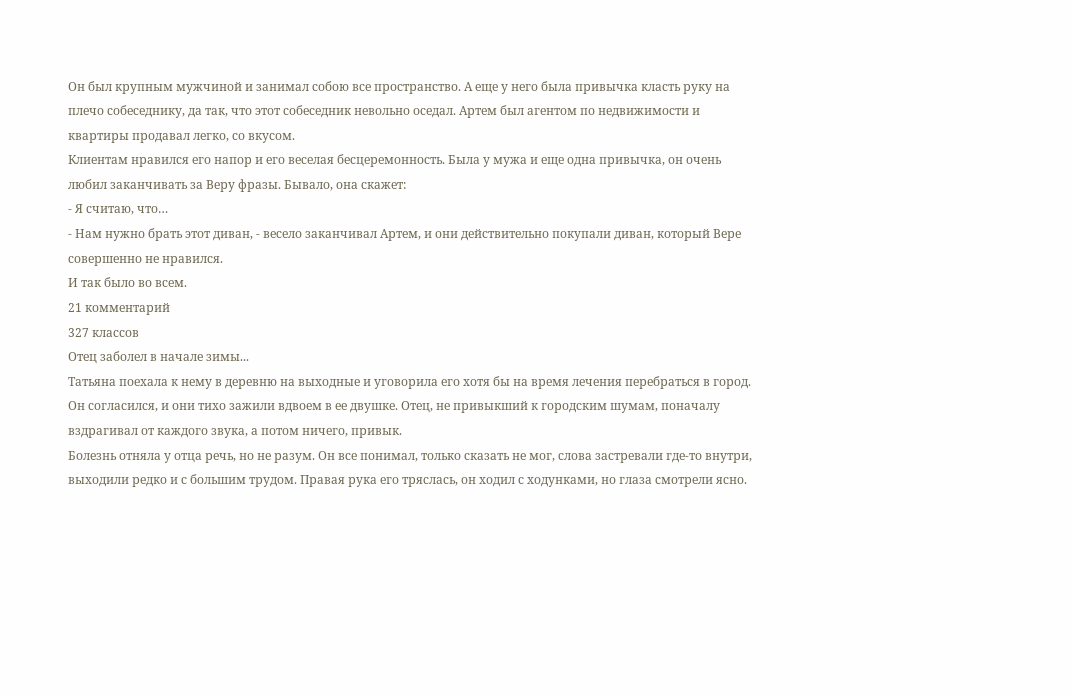Он был крупным мужчиной и занимал собою все пространство. А еще у него была привычка класть руку на плечо собеседнику, да так, что этот собеседник невольно оседал. Артем был агентом по недвижимости и квартиры продавал легко, со вкусом.
Клиентам нравился его напор и его веселая бесцеремонность. Была у мужа и еще одна привычка, он очень любил заканчивать за Веру фразы. Бывало, она скажет:
- Я считаю, что…
- Нам нужно брать этот диван, - весело заканчивал Артем, и они действительно покупали диван, который Вере совершенно не нравился.
И так было во всем.
21 комментарий
327 классов
Отец заболел в начале зимы...
Татьяна поехала к нему в деревню на выходные и уговорила его хотя бы на время лечения перебраться в город.
Он согласился, и они тихо зажили вдвоем в ее двушке. Отец, не привыкший к городским шумам, поначалу вздрагивал от каждого звука, а потом ничего, привык.
Болезнь отняла у отца речь, но не разум. Он все понимал, только сказать не мог, слова застревали где-то внутри, выходили редко и с большим трудом. Правая рука его тряслась, он ходил с ходунками, но глаза смотрели ясно.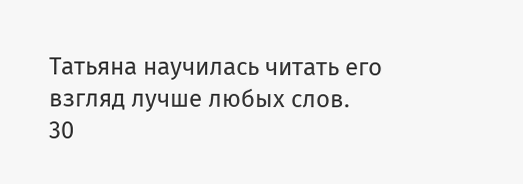Татьяна научилась читать его взгляд лучше любых слов.
30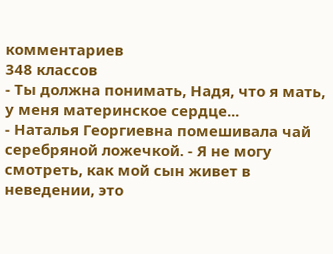комментариев
348 классов
- Ты должна понимать, Надя, что я мать, у меня материнское сердце...
- Наталья Георгиевна помешивала чай серебряной ложечкой. - Я не могу смотреть, как мой сын живет в неведении, это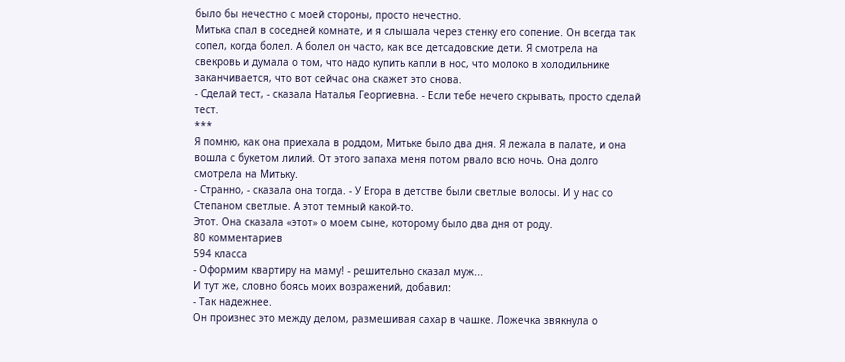было бы нечестно с моей стороны, просто нечестно.
Митька спал в соседней комнате, и я слышала через стенку его сопение. Он всегда так сопел, когда болел. А болел он часто, как все детсадовские дети. Я смотрела на свекровь и думала о том, что надо купить капли в нос, что молоко в холодильнике заканчивается, что вот сейчас она скажет это снова.
- Сделай тест, - сказала Наталья Георгиевна. - Если тебе нечего скрывать, просто сделай тест.
***
Я помню, как она приехала в роддом, Митьке было два дня. Я лежала в палате, и она вошла с букетом лилий. От этого запаха меня потом рвало всю ночь. Она долго смотрела на Митьку.
- Странно, - сказала она тогда. - У Егора в детстве были светлые волосы. И у нас со Степаном светлые. А этот темный какой-то.
Этот. Она сказала «этот» о моем сыне, которому было два дня от роду.
80 комментариев
594 класса
- Оформим квартиру на маму! - решительно сказал муж...
И тут же, словно боясь моих возражений, добавил:
- Так надежнее.
Он произнес это между делом, размешивая сахар в чашке. Ложечка звякнула о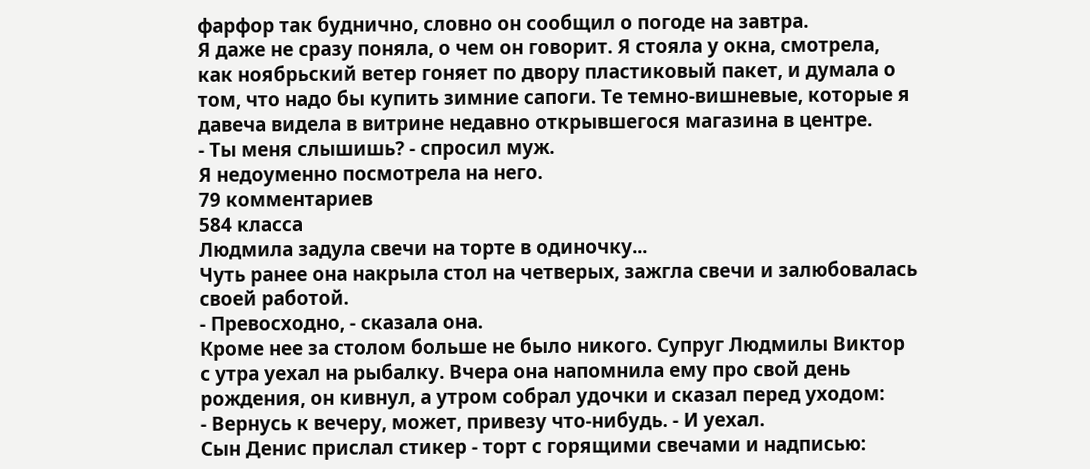фарфор так буднично, словно он сообщил о погоде на завтра.
Я даже не сразу поняла, о чем он говорит. Я стояла у окна, смотрела, как ноябрьский ветер гоняет по двору пластиковый пакет, и думала о том, что надо бы купить зимние сапоги. Те темно-вишневые, которые я давеча видела в витрине недавно открывшегося магазина в центре.
- Ты меня слышишь? - спросил муж.
Я недоуменно посмотрела на него.
79 комментариев
584 класса
Людмила задула свечи на торте в одиночку...
Чуть ранее она накрыла стол на четверых, зажгла свечи и залюбовалась своей работой.
- Превосходно, - сказала она.
Кроме нее за столом больше не было никого. Супруг Людмилы Виктор с утра уехал на рыбалку. Вчера она напомнила ему про свой день рождения, он кивнул, а утром собрал удочки и сказал перед уходом:
- Вернусь к вечеру, может, привезу что-нибудь. - И уехал.
Сын Денис прислал стикер - торт с горящими свечами и надписью: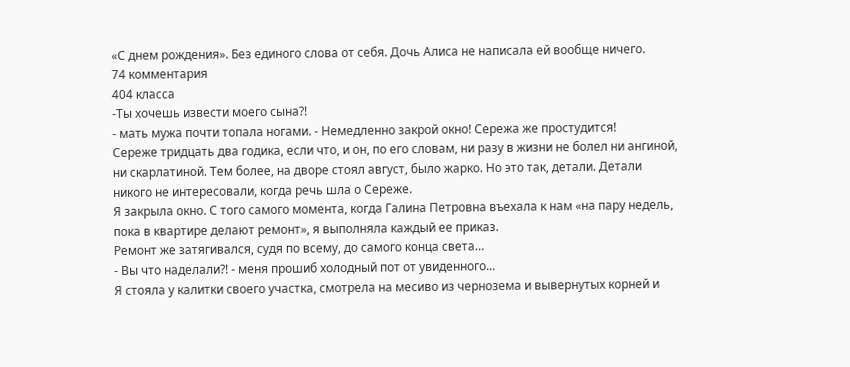«С днем рождения». Без единого слова от себя. Дочь Алиса не написала ей вообще ничего.
74 комментария
404 класса
-Ты хочешь извести моего сына?!
- мать мужа почти топала ногами. - Немедленно закрой окно! Сережа же простудится!
Сереже тридцать два годика, если что, и он, по его словам, ни разу в жизни не болел ни ангиной, ни скарлатиной. Тем более, на дворе стоял август, было жарко. Но это так, детали. Детали никого не интересовали, когда речь шла о Сереже.
Я закрыла окно. С того самого момента, когда Галина Петровна въехала к нам «на пару недель, пока в квартире делают ремонт», я выполняла каждый ее приказ.
Ремонт же затягивался, судя по всему, до самого конца света…
- Вы что наделали?! - меня прошиб холодный пот от увиденного...
Я стояла у калитки своего участка, смотрела на месиво из чернозема и вывернутых корней и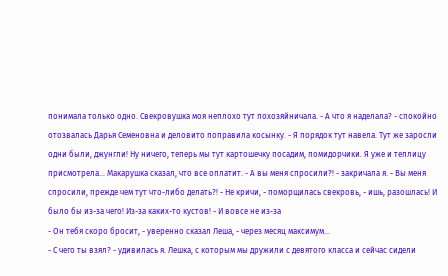понимала только одно. Свекровушка моя неплохо тут похозяйничала. - А что я наделала? - спокойно отозвалась Дарья Семеновна и деловито поправила косынку. - Я порядок тут навела. Тут же заросли одни были, джунгли! Ну ничего, теперь мы тут картошечку посадим, помидорчики. Я уже и теплицу присмотрела… Макарушка сказал, что все оплатит. - А вы меня спросили?! - закричала я. - Вы меня спросили, прежде чем тут что-либо делать?! - Не кричи, - поморщилась свекровь, - ишь, разошлась! И было бы из-за чего! Из-за каких-то кустов! - И вовсе не из-за
- Он тебя скоро бросит, - уверенно сказал Леша, - через месяц максимум...
- С чего ты взял? - удивилась я. Лешка, с которым мы дружили с девятого класса и сейчас сидели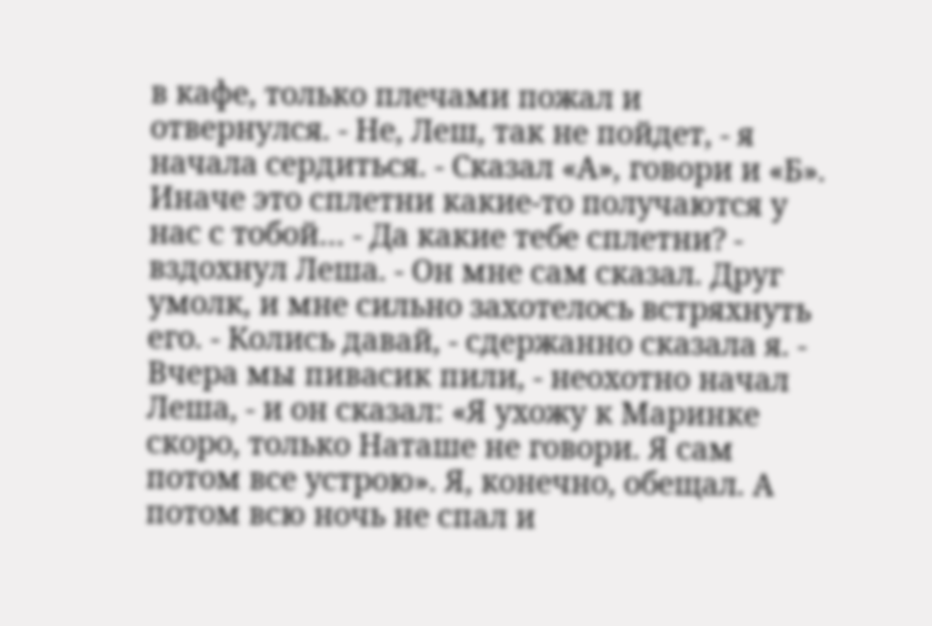в кафе, только плечами пожал и отвернулся. - Не, Леш, так не пойдет, - я начала сердиться. - Сказал «А», говори и «Б». Иначе это сплетни какие-то получаются у нас с тобой… - Да какие тебе сплетни? - вздохнул Леша. - Он мне сам сказал. Друг умолк, и мне сильно захотелось встряхнуть его. - Колись давай, - сдержанно сказала я. - Вчера мы пивасик пили, - неохотно начал Леша, - и он сказал: «Я ухожу к Маринке скоро, только Наташе не говори. Я сам потом все устрою». Я, конечно, обещал. А потом всю ночь не спал и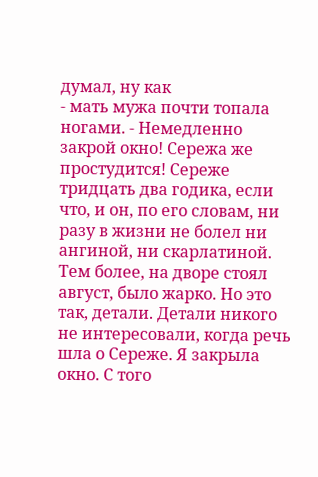думал, ну как
- мать мужа почти топала ногами. - Немедленно закрой окно! Сережа же простудится! Сереже тридцать два годика, если что, и он, по его словам, ни разу в жизни не болел ни ангиной, ни скарлатиной. Тем более, на дворе стоял август, было жарко. Но это так, детали. Детали никого не интересовали, когда речь шла о Сереже. Я закрыла окно. С того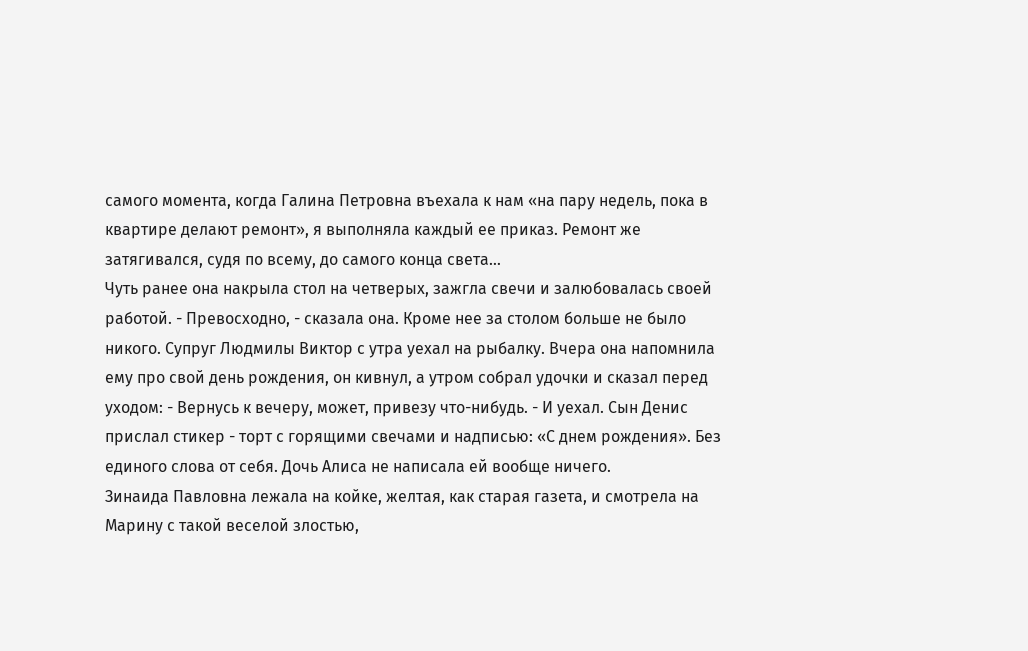самого момента, когда Галина Петровна въехала к нам «на пару недель, пока в квартире делают ремонт», я выполняла каждый ее приказ. Ремонт же затягивался, судя по всему, до самого конца света…
Чуть ранее она накрыла стол на четверых, зажгла свечи и залюбовалась своей работой. - Превосходно, - сказала она. Кроме нее за столом больше не было никого. Супруг Людмилы Виктор с утра уехал на рыбалку. Вчера она напомнила ему про свой день рождения, он кивнул, а утром собрал удочки и сказал перед уходом: - Вернусь к вечеру, может, привезу что-нибудь. - И уехал. Сын Денис прислал стикер - торт с горящими свечами и надписью: «С днем рождения». Без единого слова от себя. Дочь Алиса не написала ей вообще ничего.
Зинаида Павловна лежала на койке, желтая, как старая газета, и смотрела на Марину с такой веселой злостью,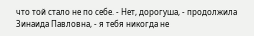что той стало не по себе. - Нет, дорогуша, - продолжила Зинаида Павловна, - я тебя никогда не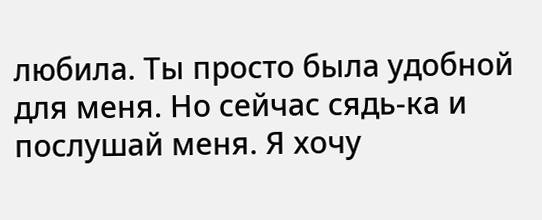любила. Ты просто была удобной для меня. Но сейчас сядь-ка и послушай меня. Я хочу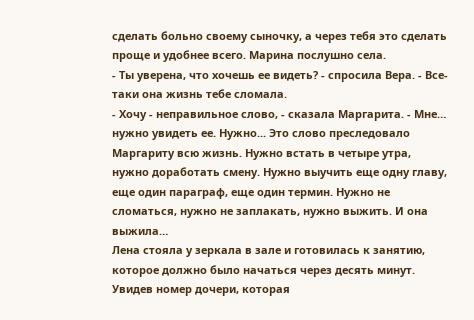сделать больно своему сыночку, а через тебя это сделать проще и удобнее всего. Марина послушно села.
- Ты уверена, что хочешь ее видеть? - спросила Вера. - Все-таки она жизнь тебе сломала.
- Хочу - неправильное слово, - сказала Маргарита. - Мне… нужно увидеть ее. Нужно... Это слово преследовало Маргариту всю жизнь. Нужно встать в четыре утра, нужно доработать смену. Нужно выучить еще одну главу, еще один параграф, еще один термин. Нужно не сломаться, нужно не заплакать, нужно выжить. И она выжила…
Лена стояла у зеркала в зале и готовилась к занятию, которое должно было начаться через десять минут. Увидев номер дочери, которая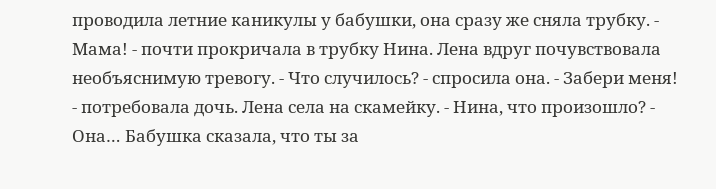проводила летние каникулы у бабушки, она сразу же сняла трубку. - Мама! - почти прокричала в трубку Нина. Лена вдруг почувствовала необъяснимую тревогу. - Что случилось? - спросила она. - Забери меня! - потребовала дочь. Лена села на скамейку. - Нина, что произошло? - Она… Бабушка сказала, что ты за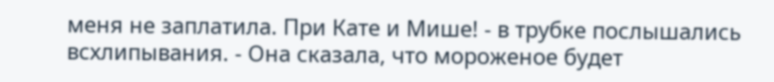меня не заплатила. При Кате и Мише! - в трубке послышались всхлипывания. - Она сказала, что мороженое будет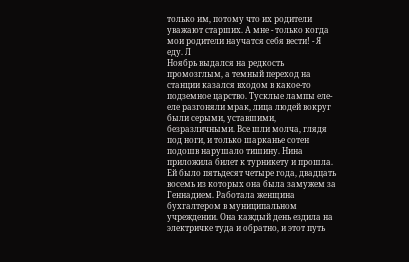только им, потому что их родители уважают старших. А мне - только когда мои родители научатся себя вести! - Я еду. Л
Ноябрь выдался на редкость промозглым, а темный переход на станции казался входом в какое-то подземное царство. Тусклые лампы еле-еле разгоняли мрак, лица людей вокруг были серыми, уставшими, безразличными. Все шли молча, глядя под ноги, и только шарканье сотен подошв нарушало тишину. Нина приложила билет к турникету и прошла. Ей было пятьдесят четыре года, двадцать восемь из которых она была замужем за Геннадием. Работала женщина бухгалтером в муниципальном учреждении. Она каждый день ездила на электричке туда и обратно, и этот путь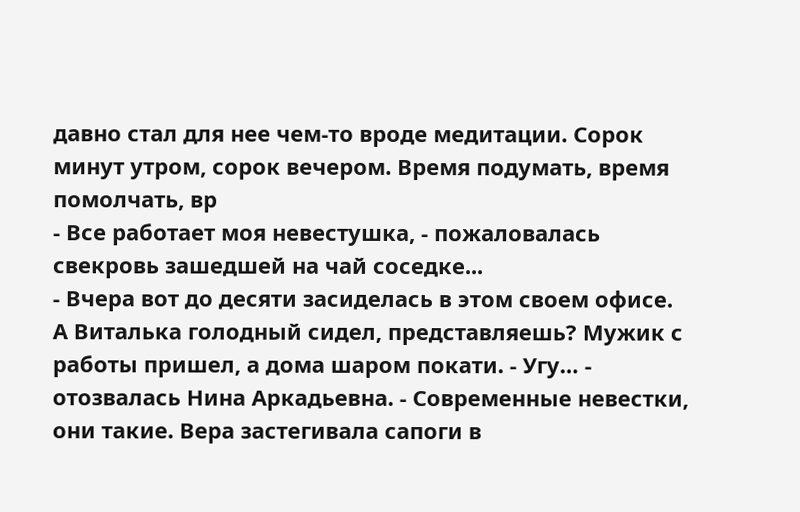давно стал для нее чем-то вроде медитации. Сорок минут утром, сорок вечером. Время подумать, время помолчать, вр
- Все работает моя невестушка, - пожаловалась свекровь зашедшей на чай соседке...
- Вчера вот до десяти засиделась в этом своем офисе. А Виталька голодный сидел, представляешь? Мужик с работы пришел, а дома шаром покати. - Угу… - отозвалась Нина Аркадьевна. - Современные невестки, они такие. Вера застегивала сапоги в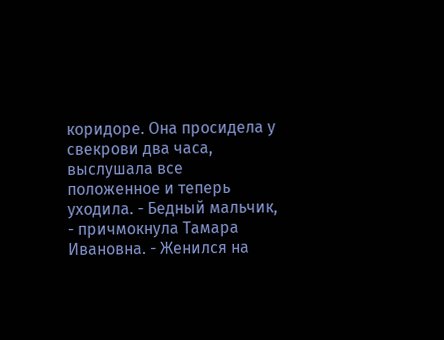коридоре. Она просидела у свекрови два часа, выслушала все положенное и теперь уходила. - Бедный мальчик, - причмокнула Тамара Ивановна. - Женился на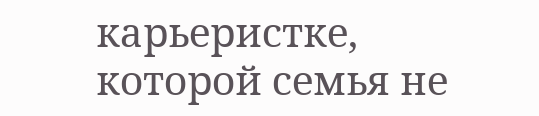карьеристке, которой семья не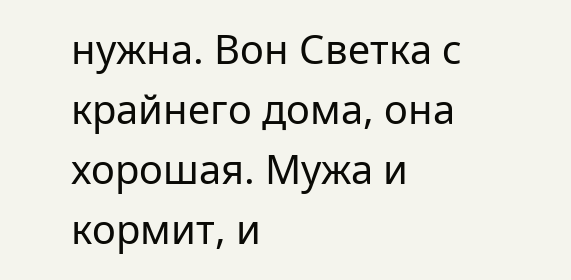нужна. Вон Светка с крайнего дома, она хорошая. Мужа и кормит, и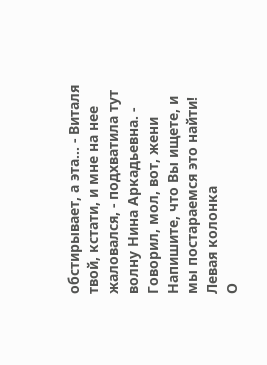обстирывает, а эта… - Виталя твой, кстати, и мне на нее жаловался, - подхватила тут волну Нина Аркадьевна. - Говорил, мол, вот, жени
Напишите, что Вы ищете, и мы постараемся это найти!
Левая колонка
О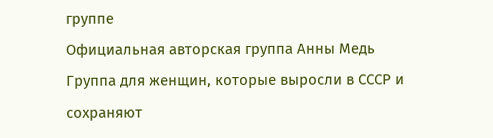группе
Официальная авторская группа Анны Медь
Группа для женщин, которые выросли в СССР и сохраняют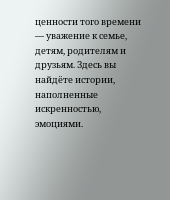ценности того времени — уважение к семье, детям, родителям и друзьям. Здесь вы найдёте истории, наполненные искренностью, эмоциями.